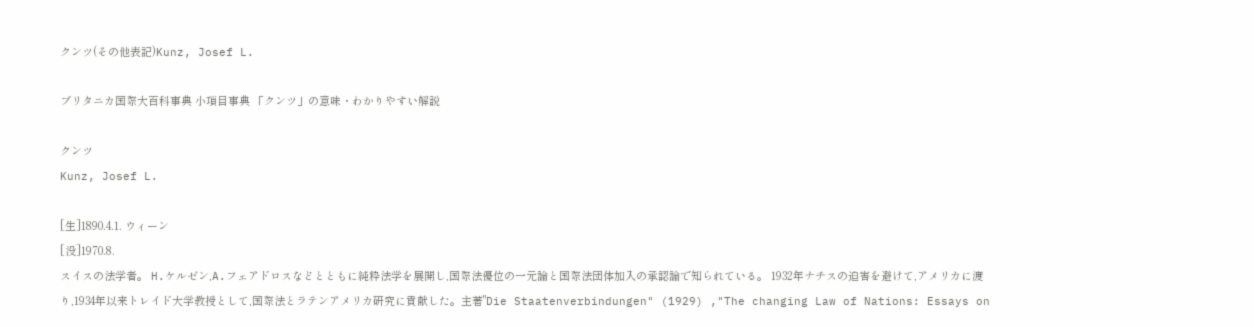クンツ(その他表記)Kunz, Josef L.

ブリタニカ国際大百科事典 小項目事典 「クンツ」の意味・わかりやすい解説

クンツ
Kunz, Josef L.

[生]1890.4.1. ウィーン
[没]1970.8.
スイスの法学者。 H.ケルゼン,A.フェアドロスなどとともに純粋法学を展開し,国際法優位の一元論と国際法団体加入の承認論で知られている。 1932年ナチスの迫害を避けて,アメリカに渡り,1934年以来トレイド大学教授として,国際法とラテンアメリカ研究に貢献した。主著"Die Staatenverbindungen" (1929) ,"The changing Law of Nations: Essays on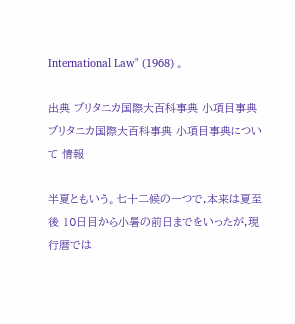International Law" (1968) 。

出典 ブリタニカ国際大百科事典 小項目事典ブリタニカ国際大百科事典 小項目事典について 情報

半夏ともいう。七十二候の一つで,本来は夏至後 10日目から小暑の前日までをいったが,現行暦では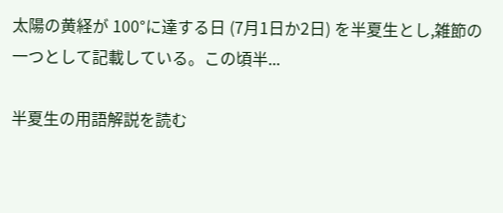太陽の黄経が 100°に達する日 (7月1日か2日) を半夏生とし,雑節の一つとして記載している。この頃半...

半夏生の用語解説を読む